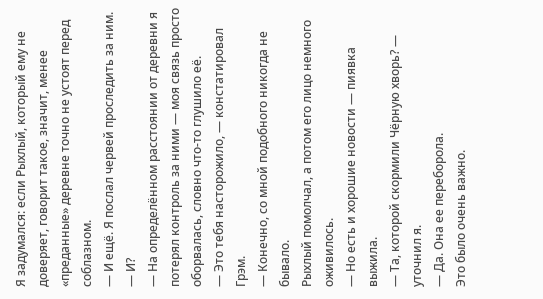Я задумался: если Рыхлый, который ему не доверяет, говорит такое, значит, менее «преданные» деревне точно не устоят перед соблазном.
— И ещё. Я послал червей проследить за ним.
— И?
— На определённом расстоянии от деревни я потерял контроль за ними — моя связь просто оборвалась, словно что-то глушило её.
— Это тебя насторожило, — констатировал Грэм.
— Конечно, со мной подобного никогда не бывало.
Рыхлый помолчал, а потом его лицо немного оживилось.
— Но есть и хорошие новости — пиявка выжила.
— Та, которой скормили Чёрную хворь? — уточнил я.
— Да. Она ее переборола.
Это было очень важно.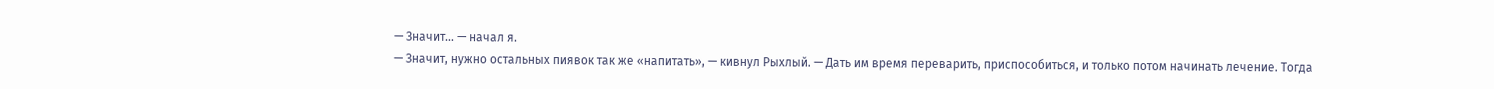— Значит… — начал я.
— Значит, нужно остальных пиявок так же «напитать», — кивнул Рыхлый. — Дать им время переварить, приспособиться, и только потом начинать лечение. Тогда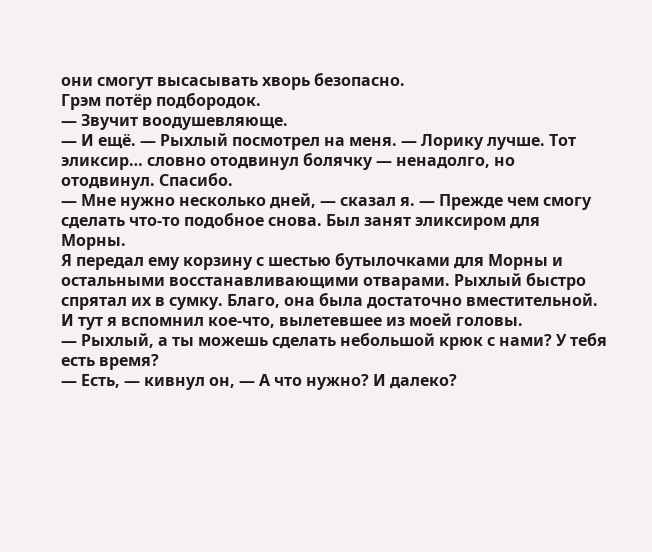они смогут высасывать хворь безопасно.
Грэм потёр подбородок.
— Звучит воодушевляюще.
— И ещё. — Рыхлый посмотрел на меня. — Лорику лучше. Тот эликсир… словно отодвинул болячку — ненадолго, но отодвинул. Спасибо.
— Мне нужно несколько дней, — сказал я. — Прежде чем смогу сделать что-то подобное снова. Был занят эликсиром для Морны.
Я передал ему корзину с шестью бутылочками для Морны и остальными восстанавливающими отварами. Рыхлый быстро спрятал их в сумку. Благо, она была достаточно вместительной.
И тут я вспомнил кое-что, вылетевшее из моей головы.
— Рыхлый, а ты можешь сделать небольшой крюк с нами? У тебя есть время?
— Есть, — кивнул он, — А что нужно? И далеко?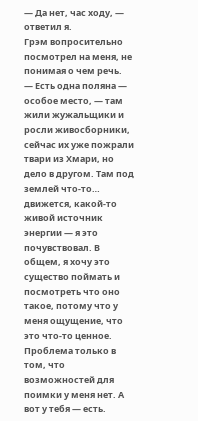— Да нет, час ходу, — ответил я.
Грэм вопросительно посмотрел на меня, не понимая о чем речь.
— Есть одна поляна — особое место, — там жили жужальщики и росли живосборники, сейчас их уже пожрали твари из Хмари, но дело в другом. Там под землей что-то… движется, какой-то живой источник энергии — я это почувствовал. В общем, я хочу это существо поймать и посмотреть что оно такое, потому что у меня ощущение, что это что-то ценное. Проблема только в том, что возможностей для поимки у меня нет. А вот у тебя — есть.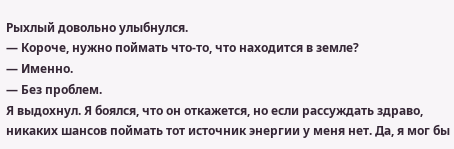Рыхлый довольно улыбнулся.
— Короче, нужно поймать что-то, что находится в земле?
— Именно.
— Без проблем.
Я выдохнул. Я боялся, что он откажется, но если рассуждать здраво, никаких шансов поймать тот источник энергии у меня нет. Да, я мог бы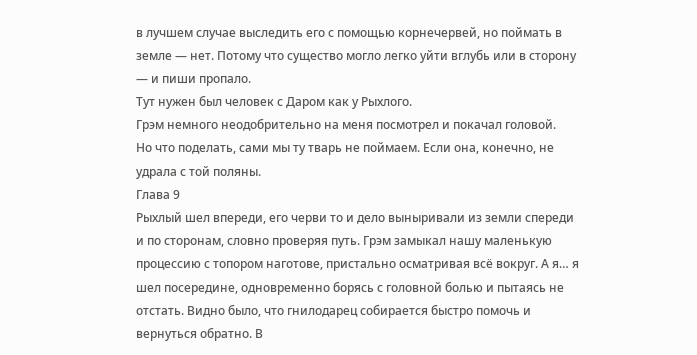в лучшем случае выследить его с помощью корнечервей, но поймать в земле — нет. Потому что существо могло легко уйти вглубь или в сторону — и пиши пропало.
Тут нужен был человек с Даром как у Рыхлого.
Грэм немного неодобрительно на меня посмотрел и покачал головой.
Но что поделать, сами мы ту тварь не поймаем. Если она, конечно, не удрала с той поляны.
Глава 9
Рыхлый шел впереди, его черви то и дело выныривали из земли спереди и по сторонам, словно проверяя путь. Грэм замыкал нашу маленькую процессию с топором наготове, пристально осматривая всё вокруг. А я… я шел посередине, одновременно борясь с головной болью и пытаясь не отстать. Видно было, что гнилодарец собирается быстро помочь и вернуться обратно. В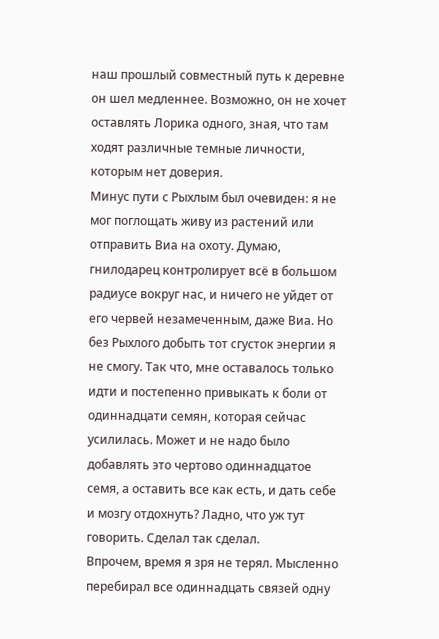наш прошлый совместный путь к деревне он шел медленнее. Возможно, он не хочет оставлять Лорика одного, зная, что там ходят различные темные личности, которым нет доверия.
Минус пути с Рыхлым был очевиден: я не мог поглощать живу из растений или отправить Виа на охоту. Думаю, гнилодарец контролирует всё в большом радиусе вокруг нас, и ничего не уйдет от его червей незамеченным, даже Виа. Но без Рыхлого добыть тот сгусток энергии я не смогу. Так что, мне оставалось только идти и постепенно привыкать к боли от одиннадцати семян, которая сейчас усилилась. Может и не надо было добавлять это чертово одиннадцатое семя, а оставить все как есть, и дать себе и мозгу отдохнуть? Ладно, что уж тут говорить. Сделал так сделал.
Впрочем, время я зря не терял. Мысленно перебирал все одиннадцать связей одну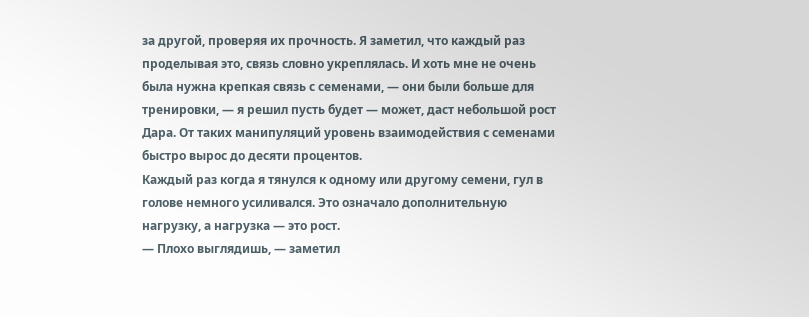за другой, проверяя их прочность. Я заметил, что каждый раз проделывая это, связь словно укреплялась. И хоть мне не очень была нужна крепкая связь с семенами, — они были больше для тренировки, — я решил пусть будет — может, даст небольшой рост Дара. От таких манипуляций уровень взаимодействия с семенами быстро вырос до десяти процентов.
Каждый раз когда я тянулся к одному или другому семени, гул в голове немного усиливался. Это означало дополнительную нагрузку, а нагрузка — это рост.
— Плохо выглядишь, — заметил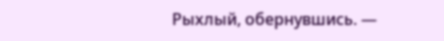Рыхлый, обернувшись. —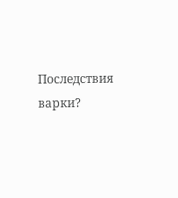Последствия варки?